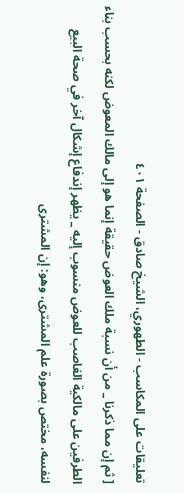تعليقات على المكاسب - الطهوري، الشيخ صادق - الصفحة ٤٠١
[ ثم إن مما ذكرنا _ من أن نسبة ملك العوض حقيقة إنما هو إلى مالك المعوض لكنه بحسب بناء الطرفين على مالكية الغاصب للعوض منسوب إليه _ يظهر إندفاع إشكال آخر في صحة البيع لنفسه، مختص بصورة علم المشترى، وهو: إن المشترى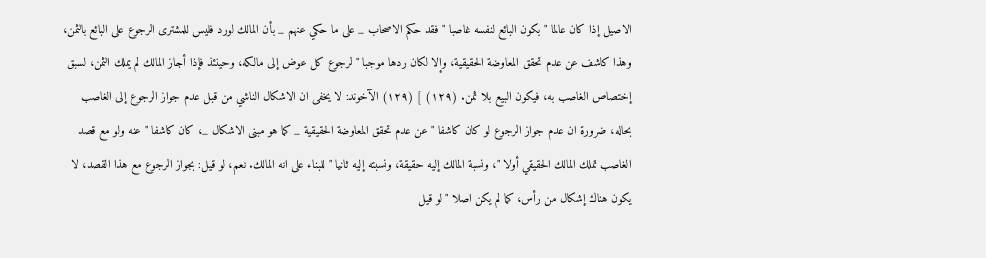الاصيل إذا كان عالما " بكون البائع لنفسه غاصبا " فقد حكم الاصحاب _ على ما حكي عنهم _ بأن المالك لورد فليس للمشترى الرجوع على البائع بالثمن، وهذا كاشف عن عدم تحقق المعاوضة الحقيقية، وإلا لكان ردها موجبا " لرجوع كل عوض إلى مالكه، وحينئذ فإذا أجاز المالك لم يملك الثمن، لسبق إختصاص الغاصب به، فيكون البيع بلا ثمن. (١٢٩) ] (١٢٩) الآخوند: لا يخفى ان الاشكال الناشي من قبل عدم جواز الرجوع إلى الغاصب بحاله، ضرورة ان عدم جواز الرجوع لو كان كاشفا " عن عدم تحقق المعاوضة الحقيقية _ كما هو مبنى الاشكال _، كان كاشفا " عنه ولو مع قصد الغاصب تملك المالك الحقيقي أولا "، ونسبة المالك إليه حقيقة، ونسبته إليه ثانيا " للبناء على انه المالك. نعم، لو قيل: بجواز الرجوع مع هذا القصد، لا يكون هناك إشكال من رأس، كما لم يكن اصلا " لو قيل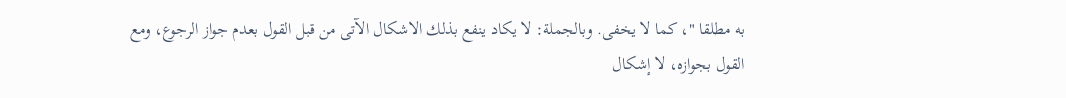به مطلقا "، كما لا يخفى. وبالجملة: لا يكاد ينفع بذلك الاشكال الآتى من قبل القول بعدم جواز الرجوع، ومع القول بجوازه، لا إشكال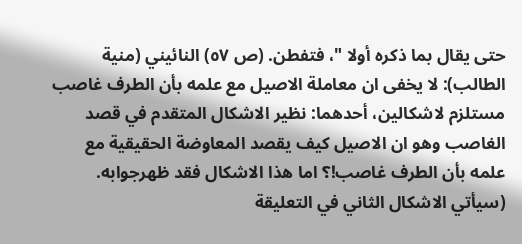حتى يقال بما ذكره أولا "، فتفطن. (ص ٥٧) النائيني (منية الطالب): لا يخفى ان معاملة الاصيل مع علمه بأن الطرف غاصب مستلزم لاشكالين، أحدهما: نظير الاشكال المتقدم في قصد الغاصب وهو ان الاصيل كيف يقصد المعاوضة الحقيقية مع علمه بأن الطرف غاصب!؟ اما هذا الاشكال فقد ظهرجوابه. (سيأتي الاشكال الثاني في التعليقة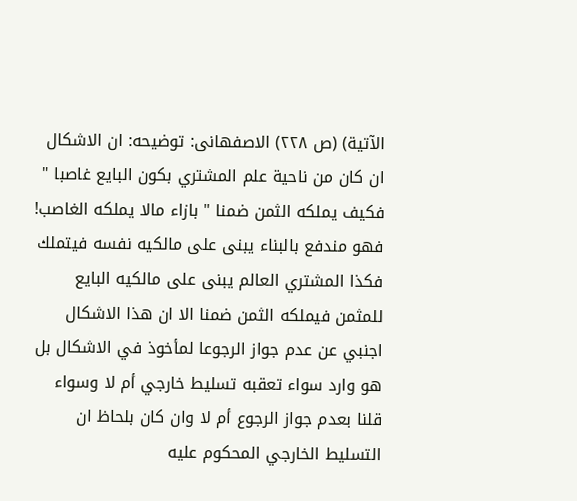الآتية) (ص ٢٢٨) الاصفهانى: توضيحه: ان الاشكال ان كان من ناحية علم المشتري بكون البايع غاصبا " فكيف يملكه الثمن ضمنا " بازاء مالا يملكه الغاصب! فهو مندفع بالبناء يبنى على مالكيه نفسه فيتملك فكذا المشتري العالم يبنى على مالكيه البايع للمثمن فيملكه الثمن ضمنا الا ان هذا الاشكال اجنبي عن عدم جواز الرجوعا لمأخوذ في الاشكال بل هو وارد سواء تعقبه تسليط خارجي أم لا وسواء قلنا بعدم جواز الرجوع أم لا وان كان بلحاظ ان التسليط الخارجي المحكوم عليه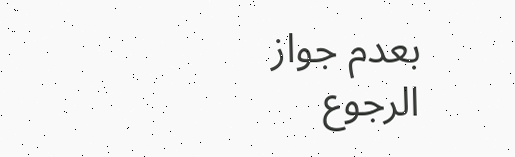بعدم جواز الرجوع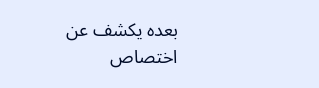بعده يكشف عن اختصاص